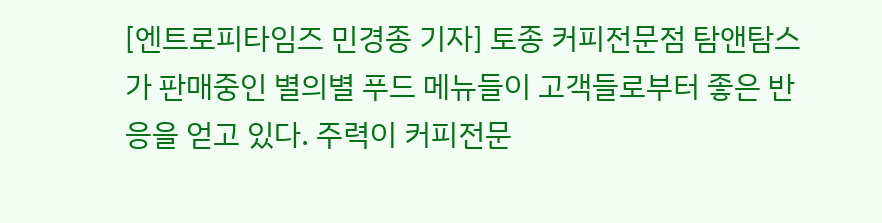[엔트로피타임즈 민경종 기자] 토종 커피전문점 탐앤탐스가 판매중인 별의별 푸드 메뉴들이 고객들로부터 좋은 반응을 얻고 있다. 주력이 커피전문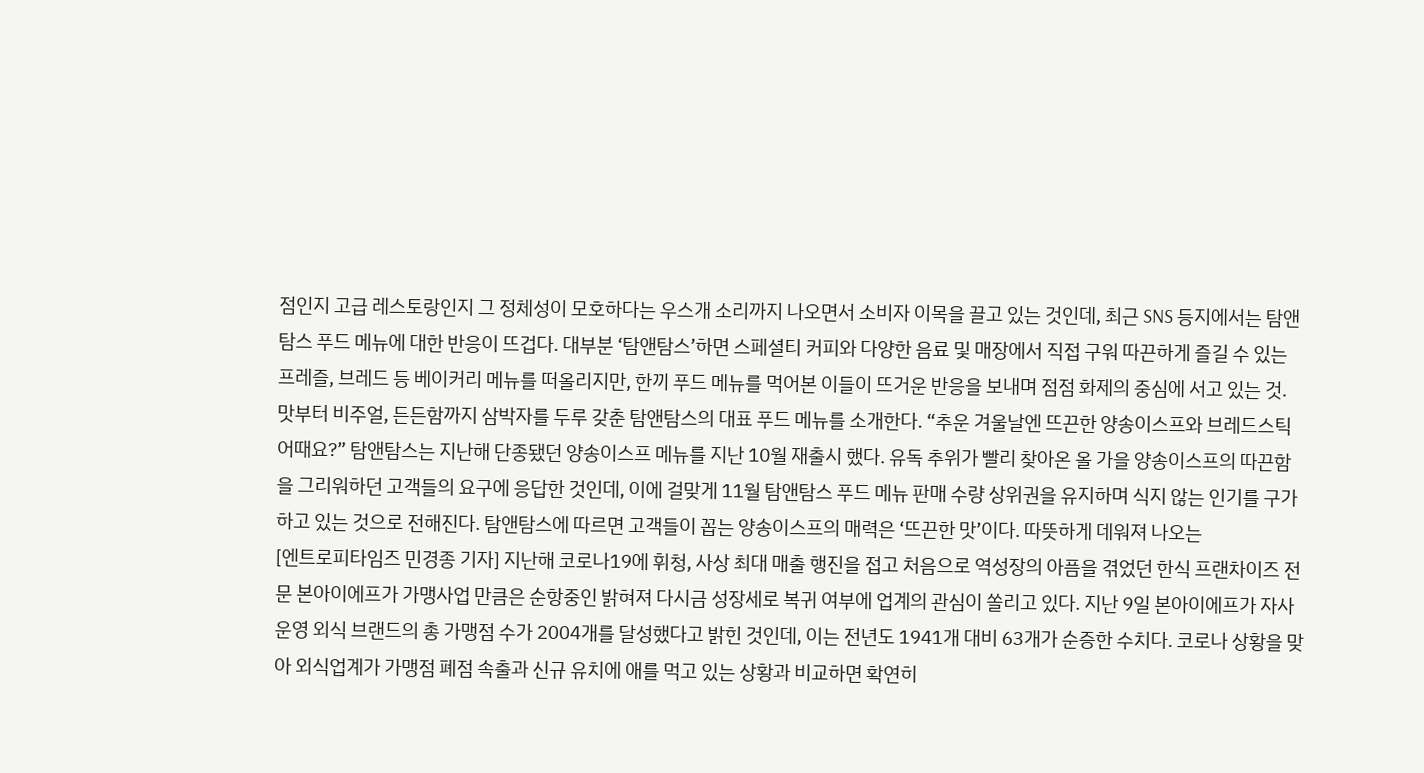점인지 고급 레스토랑인지 그 정체성이 모호하다는 우스개 소리까지 나오면서 소비자 이목을 끌고 있는 것인데, 최근 SNS 등지에서는 탐앤탐스 푸드 메뉴에 대한 반응이 뜨겁다. 대부분 ‘탐앤탐스’하면 스페셜티 커피와 다양한 음료 및 매장에서 직접 구워 따끈하게 즐길 수 있는 프레즐, 브레드 등 베이커리 메뉴를 떠올리지만, 한끼 푸드 메뉴를 먹어본 이들이 뜨거운 반응을 보내며 점점 화제의 중심에 서고 있는 것. 맛부터 비주얼, 든든함까지 삼박자를 두루 갖춘 탐앤탐스의 대표 푸드 메뉴를 소개한다. “추운 겨울날엔 뜨끈한 양송이스프와 브레드스틱 어때요?” 탐앤탐스는 지난해 단종됐던 양송이스프 메뉴를 지난 10월 재출시 했다. 유독 추위가 빨리 찾아온 올 가을 양송이스프의 따끈함을 그리워하던 고객들의 요구에 응답한 것인데, 이에 걸맞게 11월 탐앤탐스 푸드 메뉴 판매 수량 상위권을 유지하며 식지 않는 인기를 구가하고 있는 것으로 전해진다. 탐앤탐스에 따르면 고객들이 꼽는 양송이스프의 매력은 ‘뜨끈한 맛’이다. 따뜻하게 데워져 나오는
[엔트로피타임즈 민경종 기자] 지난해 코로나19에 휘청, 사상 최대 매출 행진을 접고 처음으로 역성장의 아픔을 겪었던 한식 프랜차이즈 전문 본아이에프가 가맹사업 만큼은 순항중인 밝혀져 다시금 성장세로 복귀 여부에 업계의 관심이 쏠리고 있다. 지난 9일 본아이에프가 자사 운영 외식 브랜드의 총 가맹점 수가 2004개를 달성했다고 밝힌 것인데, 이는 전년도 1941개 대비 63개가 순증한 수치다. 코로나 상황을 맞아 외식업계가 가맹점 폐점 속출과 신규 유치에 애를 먹고 있는 상황과 비교하면 확연히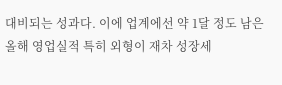대비되는 성과다. 이에 업계에선 약 1달 정도 남은 올해 영업실적 특히 외형이 재차 성장세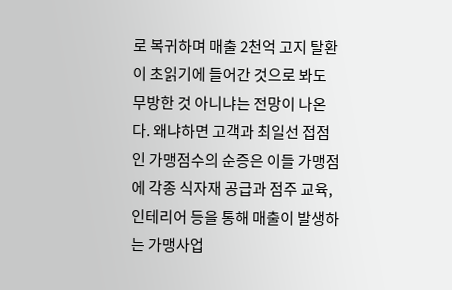로 복귀하며 매출 2천억 고지 탈환이 초읽기에 들어간 것으로 봐도 무방한 것 아니냐는 전망이 나온다. 왜냐하면 고객과 최일선 접점인 가맹점수의 순증은 이들 가맹점에 각종 식자재 공급과 점주 교육, 인테리어 등을 통해 매출이 발생하는 가맹사업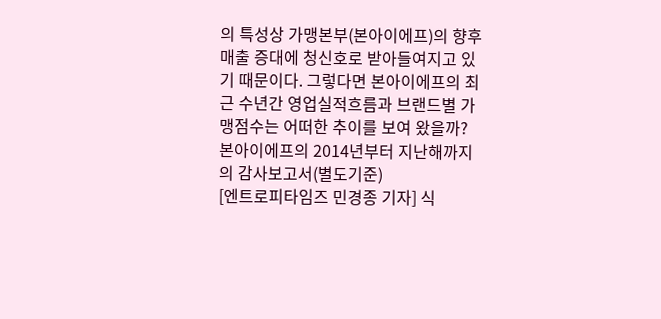의 특성상 가맹본부(본아이에프)의 향후 매출 증대에 청신호로 받아들여지고 있기 때문이다. 그렇다면 본아이에프의 최근 수년간 영업실적흐름과 브랜드별 가맹점수는 어떠한 추이를 보여 왔을까? 본아이에프의 2014년부터 지난해까지의 감사보고서(별도기준)
[엔트로피타임즈 민경종 기자] 식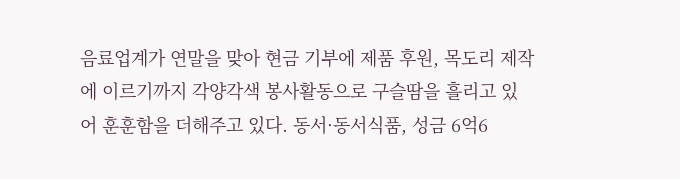음료업계가 연말을 맞아 현금 기부에 제품 후원, 목도리 제작에 이르기까지 각양각색 봉사활동으로 구슬땀을 흘리고 있어 훈훈함을 더해주고 있다. 동서·동서식품, 성금 6억6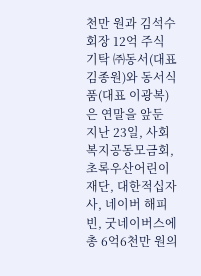천만 원과 김석수 회장 12억 주식 기탁 ㈜동서(대표 김종원)와 동서식품(대표 이광복)은 연말을 앞둔 지난 23일, 사회복지공동모금회, 초록우산어린이재단, 대한적십자사, 네이버 해피빈, 굿네이버스에 총 6억6천만 원의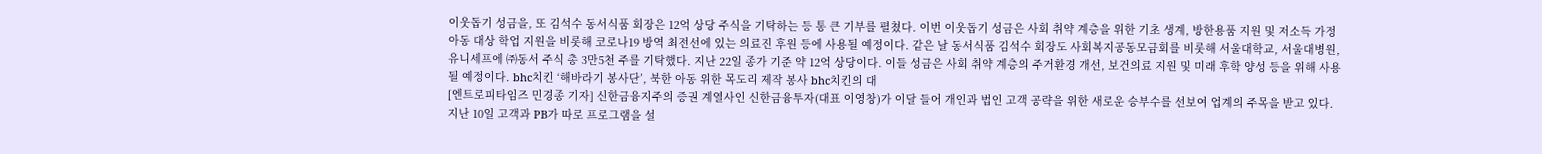이웃돕기 성금을, 또 김석수 동서식품 회장은 12억 상당 주식을 기탁하는 등 통 큰 기부를 펼쳤다. 이번 이웃돕기 성금은 사회 취약 계층을 위한 기초 생계, 방한용품 지원 및 저소득 가정 아동 대상 학업 지원을 비롯해 코로나19 방역 최전선에 있는 의료진 후원 등에 사용될 예정이다. 같은 날 동서식품 김석수 회장도 사회복지공동모금회를 비롯해 서울대학교, 서울대병원, 유니세프에 ㈜동서 주식 총 3만5천 주를 기탁했다. 지난 22일 종가 기준 약 12억 상당이다. 이들 성금은 사회 취약 계층의 주거환경 개선, 보건의료 지원 및 미래 후학 양성 등을 위해 사용될 예정이다. bhc치킨 ‘해바라기 봉사단’, 북한 아동 위한 목도리 제작 봉사 bhc치킨의 대
[엔트로피타임즈 민경종 기자] 신한금융지주의 증권 계열사인 신한금융투자(대표 이영창)가 이달 들어 개인과 법인 고객 공략을 위한 새로운 승부수를 선보여 업계의 주목을 받고 있다. 지난 10일 고객과 PB가 따로 프로그램을 설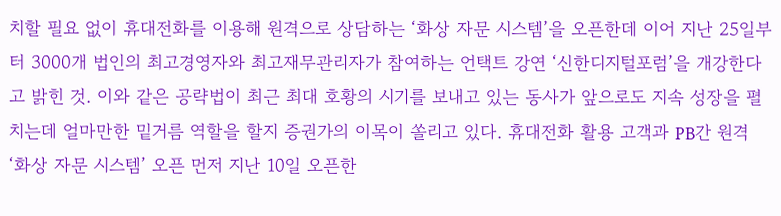치할 필요 없이 휴대전화를 이용해 원격으로 상담하는 ‘화상 자문 시스템’을 오픈한데 이어 지난 25일부터 3000개 법인의 최고경영자와 최고재무관리자가 참여하는 언택트 강연 ‘신한디지털포럼’을 개강한다고 밝힌 것. 이와 같은 공략법이 최근 최대 호황의 시기를 보내고 있는 동사가 앞으로도 지속 성장을 펼치는데 얼마만한 밑거름 역할을 할지 증권가의 이목이 쏠리고 있다. 휴대전화 활용 고객과 PB간 원격 ‘화상 자문 시스템’ 오픈 먼저 지난 10일 오픈한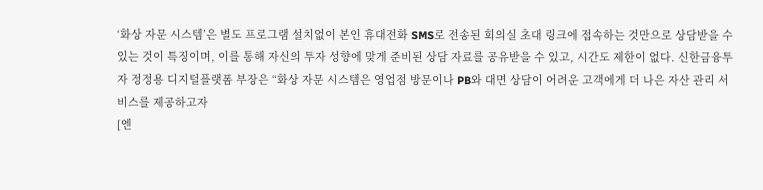‘화상 자문 시스템’은 별도 프로그램 설치없이 본인 휴대전화 SMS로 전송된 회의실 초대 링크에 접속하는 것만으로 상담받을 수 있는 것이 특징이며, 이를 통해 자신의 투자 성향에 맞게 준비된 상담 자료를 공유받을 수 있고, 시간도 제한이 없다. 신한금융투자 정정용 디지털플랫폼 부장은 “화상 자문 시스템은 영업점 방문이나 PB와 대면 상담이 어려운 고객에게 더 나은 자산 관리 서비스를 제공하고자
[엔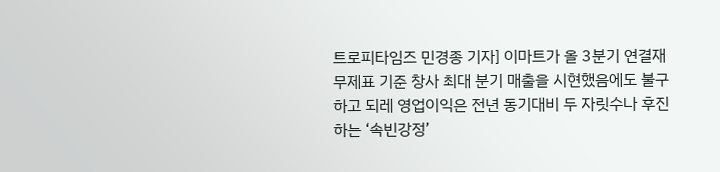트로피타임즈 민경종 기자] 이마트가 올 3분기 연결재무제표 기준 창사 최대 분기 매출을 시현했음에도 불구하고 되레 영업이익은 전년 동기대비 두 자릿수나 후진하는 ‘속빈강정’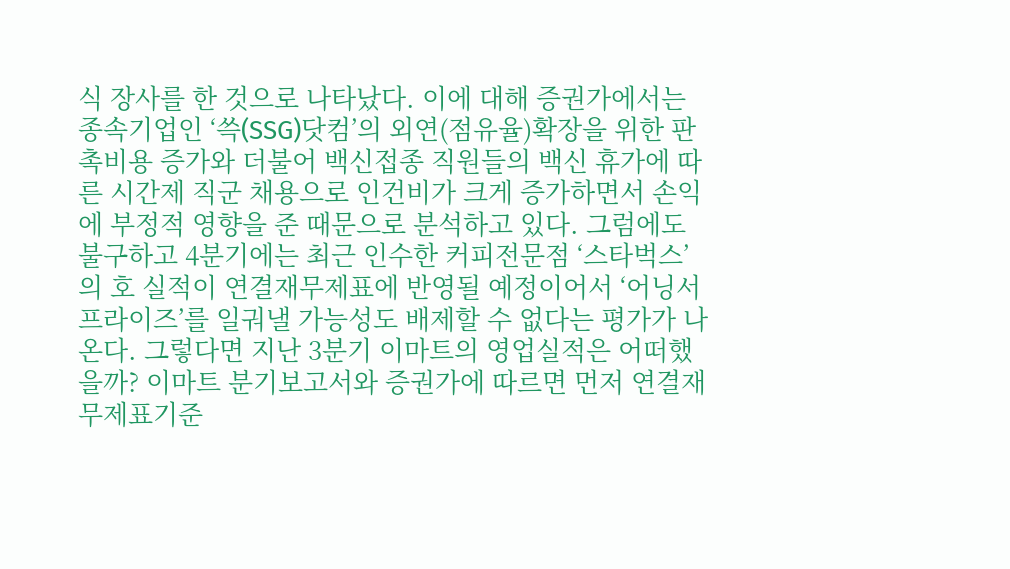식 장사를 한 것으로 나타났다. 이에 대해 증권가에서는 종속기업인 ‘쓱(SSG)닷컴’의 외연(점유율)확장을 위한 판촉비용 증가와 더불어 백신접종 직원들의 백신 휴가에 따른 시간제 직군 채용으로 인건비가 크게 증가하면서 손익에 부정적 영향을 준 때문으로 분석하고 있다. 그럼에도 불구하고 4분기에는 최근 인수한 커피전문점 ‘스타벅스’의 호 실적이 연결재무제표에 반영될 예정이어서 ‘어닝서프라이즈’를 일궈낼 가능성도 배제할 수 없다는 평가가 나온다. 그렇다면 지난 3분기 이마트의 영업실적은 어떠했을까? 이마트 분기보고서와 증권가에 따르면 먼저 연결재무제표기준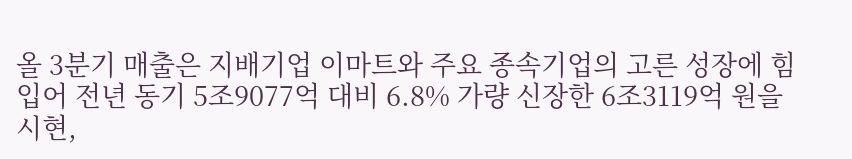올 3분기 매출은 지배기업 이마트와 주요 종속기업의 고른 성장에 힘입어 전년 동기 5조9077억 대비 6.8% 가량 신장한 6조3119억 원을 시현,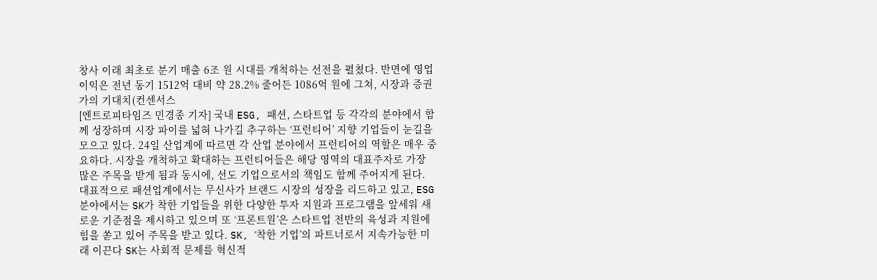창사 이래 최초로 분기 매출 6조 원 시대를 개척하는 선전을 펼쳤다. 반면에 영업이익은 전년 동기 1512억 대비 약 28.2% 줄어든 1086억 원에 그쳐, 시장과 증권가의 기대치(컨센서스
[엔트로피타임즈 민경종 기자] 국내 ESG, 패션, 스타트업 등 각각의 분야에서 함께 성장하며 시장 파이를 넓혀 나가길 추구하는 ‘프런티어’ 지향 기업들이 눈길을 모으고 있다. 24일 산업계에 따르면 각 산업 분야에서 프런티어의 역할은 매우 중요하다. 시장을 개척하고 확대하는 프런티어들은 해당 영역의 대표주자로 가장 많은 주목을 받게 됨과 동시에, 선도 기업으로서의 책임도 함께 주어지게 된다. 대표적으로 패션업계에서는 무신사가 브랜드 시장의 성장을 리드하고 있고, ESG분야에서는 SK가 착한 기업들을 위한 다양한 투자 지원과 프로그램을 앞세워 새로운 기준점을 제시하고 있으며 또 ‘프론트원’은 스타트업 전반의 육성과 지원에 힘을 쏟고 있어 주목을 받고 있다. SK, ‘착한 기업’의 파트너로서 지속가능한 미래 이끈다 SK는 사회적 문제를 혁신적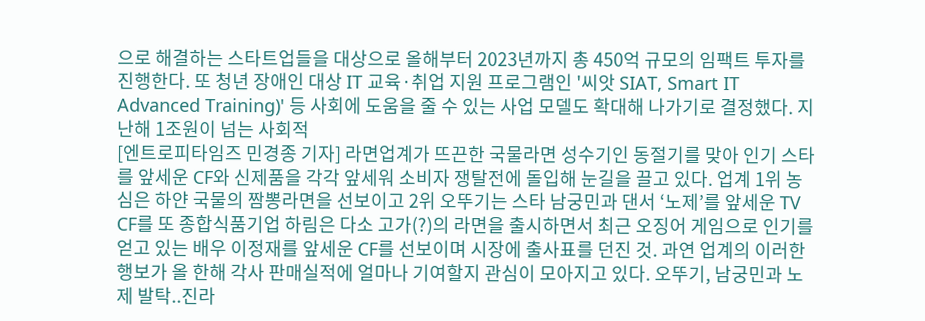으로 해결하는 스타트업들을 대상으로 올해부터 2023년까지 총 450억 규모의 임팩트 투자를 진행한다. 또 청년 장애인 대상 IT 교육·취업 지원 프로그램인 '씨앗 SIAT, Smart IT Advanced Training)' 등 사회에 도움을 줄 수 있는 사업 모델도 확대해 나가기로 결정했다. 지난해 1조원이 넘는 사회적
[엔트로피타임즈 민경종 기자] 라면업계가 뜨끈한 국물라면 성수기인 동절기를 맞아 인기 스타를 앞세운 CF와 신제품을 각각 앞세워 소비자 쟁탈전에 돌입해 눈길을 끌고 있다. 업계 1위 농심은 하얀 국물의 짬뽕라면을 선보이고 2위 오뚜기는 스타 남궁민과 댄서 ‘노제’를 앞세운 TV CF를 또 종합식품기업 하림은 다소 고가(?)의 라면을 출시하면서 최근 오징어 게임으로 인기를 얻고 있는 배우 이정재를 앞세운 CF를 선보이며 시장에 출사표를 던진 것. 과연 업계의 이러한 행보가 올 한해 각사 판매실적에 얼마나 기여할지 관심이 모아지고 있다. 오뚜기, 남궁민과 노제 발탁..진라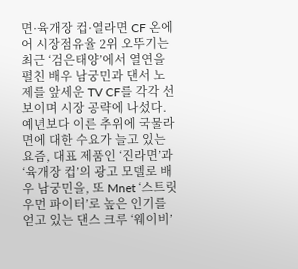면·육개장 컵·열라면 CF 온에어 시장점유율 2위 오뚜기는 최근 ‘검은태양’에서 열연을 펼친 배우 남궁민과 댄서 노제를 앞세운 TV CF를 각각 선보이며 시장 공략에 나섰다. 예년보다 이른 추위에 국물라면에 대한 수요가 늘고 있는 요즘, 대표 제품인 ‘진라면’과 ‘육개장 컵’의 광고 모델로 배우 남궁민을, 또 Mnet ‘스트릿 우먼 파이터’로 높은 인기를 얻고 있는 댄스 크루 ‘웨이비’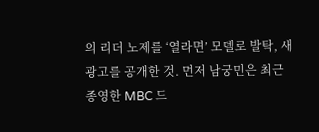의 리더 노제를 ‘열라면’ 모델로 발탁, 새 광고를 공개한 것. 먼저 남궁민은 최근 종영한 MBC 드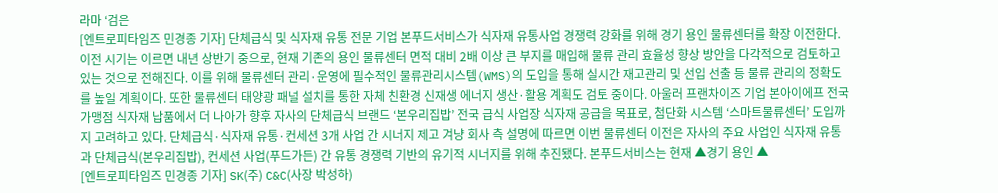라마 ‘검은
[엔트로피타임즈 민경종 기자] 단체급식 및 식자재 유통 전문 기업 본푸드서비스가 식자재 유통사업 경쟁력 강화를 위해 경기 용인 물류센터를 확장 이전한다. 이전 시기는 이르면 내년 상반기 중으로, 현재 기존의 용인 물류센터 면적 대비 2배 이상 큰 부지를 매입해 물류 관리 효율성 향상 방안을 다각적으로 검토하고 있는 것으로 전해진다. 이를 위해 물류센터 관리·운영에 필수적인 물류관리시스템(WMS)의 도입을 통해 실시간 재고관리 및 선입 선출 등 물류 관리의 정확도를 높일 계획이다. 또한 물류센터 태양광 패널 설치를 통한 자체 친환경 신재생 에너지 생산·활용 계획도 검토 중이다. 아울러 프랜차이즈 기업 본아이에프 전국 가맹점 식자재 납품에서 더 나아가 향후 자사의 단체급식 브랜드 ‘본우리집밥’ 전국 급식 사업장 식자재 공급을 목표로, 첨단화 시스템 ‘스마트물류센터’ 도입까지 고려하고 있다. 단체급식·식자재 유통·컨세션 3개 사업 간 시너지 제고 겨냥 회사 측 설명에 따르면 이번 물류센터 이전은 자사의 주요 사업인 식자재 유통과 단체급식(본우리집밥), 컨세션 사업(푸드가든) 간 유통 경쟁력 기반의 유기적 시너지를 위해 추진됐다. 본푸드서비스는 현재 ▲경기 용인 ▲
[엔트로피타임즈 민경종 기자] SK(주) C&C(사장 박성하)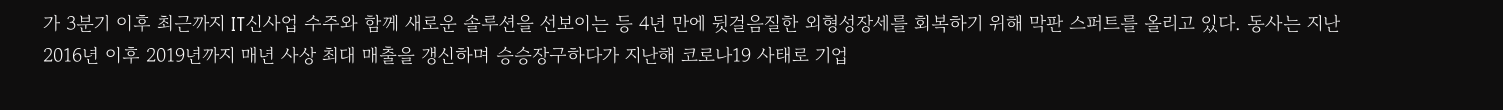가 3분기 이후 최근까지 IT신사업 수주와 함께 새로운 솔루션을 선보이는 등 4년 만에 뒷걸음질한 외형성장세를 회복하기 위해 막판 스퍼트를 올리고 있다. 동사는 지난 2016년 이후 2019년까지 매년 사상 최대 매출을 갱신하며 승승장구하다가 지난해 코로나19 사태로 기업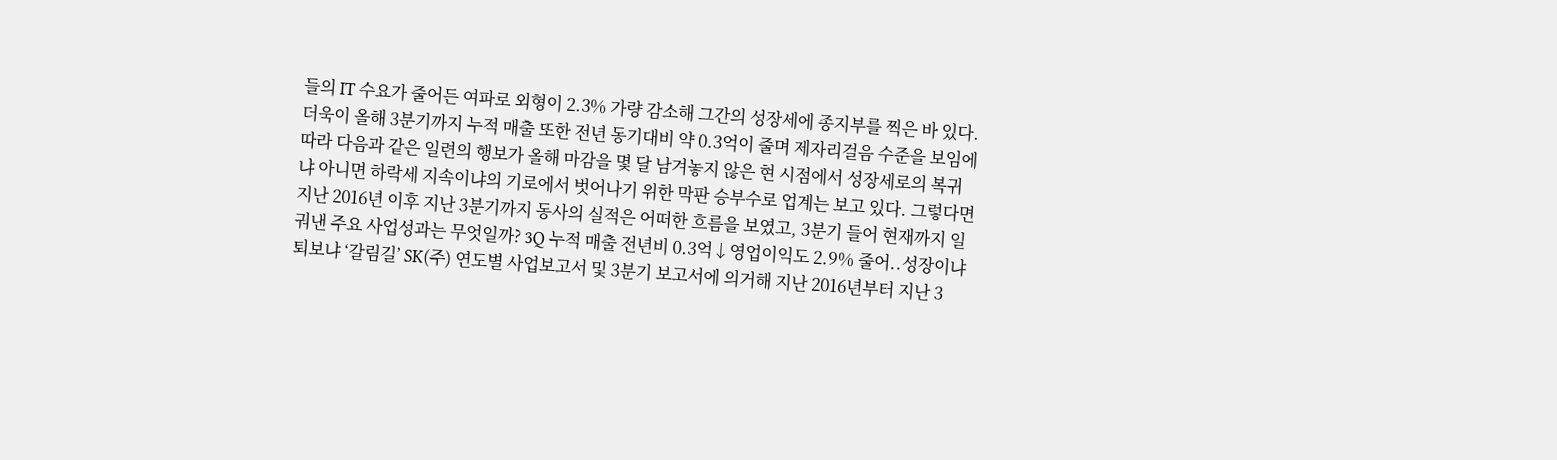들의 IT 수요가 줄어든 여파로 외형이 2.3% 가량 감소해 그간의 성장세에 종지부를 찍은 바 있다. 더욱이 올해 3분기까지 누적 매출 또한 전년 동기대비 약 0.3억이 줄며 제자리걸음 수준을 보임에 따라 다음과 같은 일련의 행보가 올해 마감을 몇 달 남겨놓지 않은 현 시점에서 성장세로의 복귀냐 아니면 하락세 지속이냐의 기로에서 벗어나기 위한 막판 승부수로 업계는 보고 있다. 그렇다면 지난 2016년 이후 지난 3분기까지 동사의 실적은 어떠한 흐름을 보였고, 3분기 들어 현재까지 일궈낸 주요 사업성과는 무엇일까? 3Q 누적 매출 전년비 0.3억↓영업이익도 2.9% 줄어..성장이냐 퇴보냐 ‘갈림길’ SK(주) 연도별 사업보고서 및 3분기 보고서에 의거해 지난 2016년부터 지난 3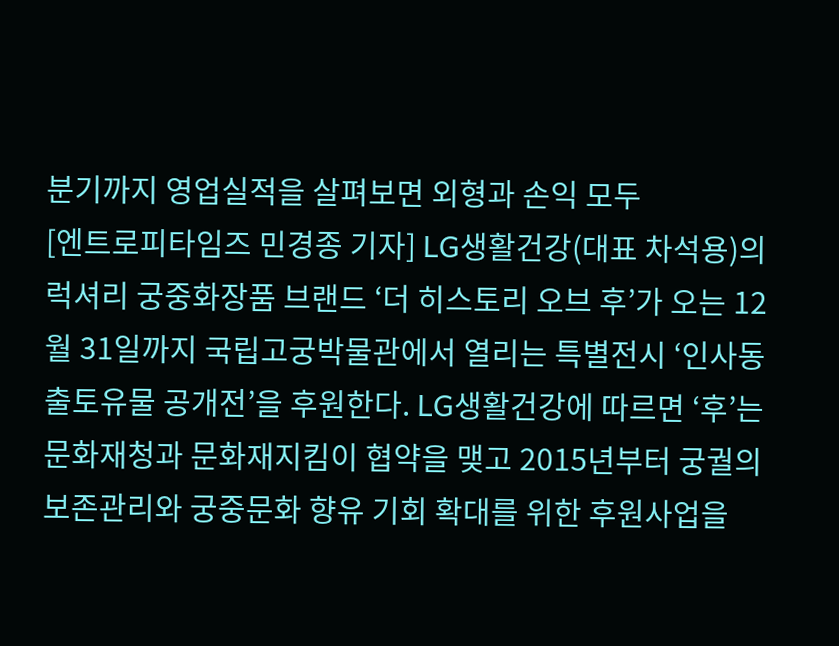분기까지 영업실적을 살펴보면 외형과 손익 모두
[엔트로피타임즈 민경종 기자] LG생활건강(대표 차석용)의 럭셔리 궁중화장품 브랜드 ‘더 히스토리 오브 후’가 오는 12월 31일까지 국립고궁박물관에서 열리는 특별전시 ‘인사동 출토유물 공개전’을 후원한다. LG생활건강에 따르면 ‘후’는 문화재청과 문화재지킴이 협약을 맺고 2015년부터 궁궐의 보존관리와 궁중문화 향유 기회 확대를 위한 후원사업을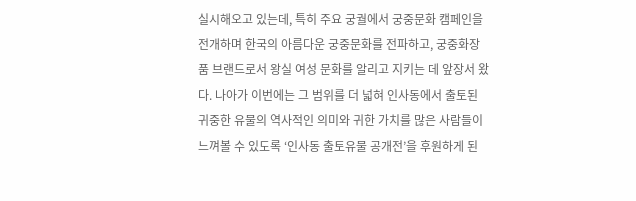실시해오고 있는데, 특히 주요 궁궐에서 궁중문화 캠페인을 전개하며 한국의 아름다운 궁중문화를 전파하고, 궁중화장품 브랜드로서 왕실 여성 문화를 알리고 지키는 데 앞장서 왔다. 나아가 이번에는 그 범위를 더 넓혀 인사동에서 출토된 귀중한 유물의 역사적인 의미와 귀한 가치를 많은 사람들이 느껴볼 수 있도록 ‘인사동 출토유물 공개전’을 후원하게 된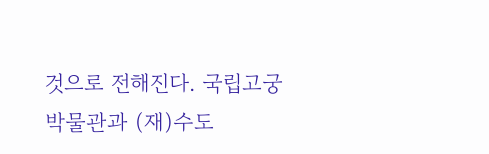것으로 전해진다. 국립고궁박물관과 (재)수도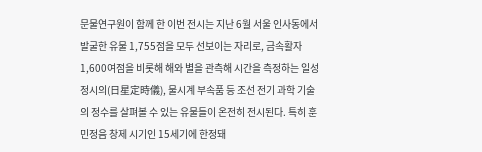문물연구원이 함께 한 이번 전시는 지난 6월 서울 인사동에서 발굴한 유물 1,755점을 모두 선보이는 자리로, 금속활자 1,600여점을 비롯해 해와 별을 관측해 시간을 측정하는 일성정시의(日星定時儀), 물시계 부속품 등 조선 전기 과학 기술의 정수를 살펴볼 수 있는 유물들이 온전히 전시된다. 특히 훈민정음 창제 시기인 15세기에 한정돼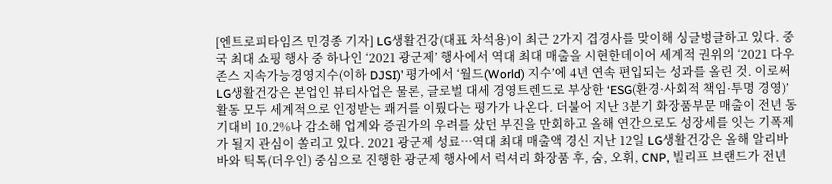[엔트로피타임즈 민경종 기자] LG생활건강(대표 차석용)이 최근 2가지 겹경사를 맞이해 싱글벙글하고 있다. 중국 최대 쇼핑 행사 중 하나인 ‘2021 광군제’ 행사에서 역대 최대 매출을 시현한데이어 세계적 권위의 ‘2021 다우존스 지속가능경영지수(이하 DJSI)’ 평가에서 ‘월드(World) 지수’에 4년 연속 편입되는 성과를 올린 것. 이로써 LG생활건강은 본업인 뷰티사업은 물론, 글로벌 대세 경영트렌드로 부상한 ‘ESG(환경·사회적 책임·투명 경영)’ 활동 모두 세계적으로 인정받는 쾌거를 이뤘다는 평가가 나온다. 더불어 지난 3분기 화장품부문 매출이 전년 동기대비 10.2%나 감소해 업계와 증권가의 우려를 샀던 부진을 만회하고 올해 연간으로도 성장세를 잇는 기폭제가 될지 관심이 쏠리고 있다. 2021 광군제 성료…역대 최대 매출액 경신 지난 12일 LG생활건강은 올해 알리바바와 틱톡(더우인) 중심으로 진행한 광군제 행사에서 럭셔리 화장품 후, 숨, 오휘, CNP, 빌리프 브랜드가 전년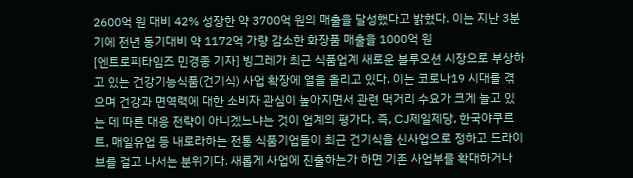2600억 원 대비 42% 성장한 약 3700억 원의 매출을 달성했다고 밝혔다. 이는 지난 3분기에 전년 동기대비 약 1172억 가량 감소한 화장품 매출을 1000억 원
[엔트로피타임즈 민경종 기자] 빙그레가 최근 식품업계 새로운 블루오션 시장으로 부상하고 있는 건강기능식품(건기식) 사업 확장에 열을 올리고 있다. 이는 코로나19 시대를 겪으며 건강과 면역력에 대한 소비자 관심이 높아지면서 관련 먹거리 수요가 크게 늘고 있는 데 따른 대응 전략이 아니겠느냐는 것이 업계의 평가다. 즉, CJ제일제당, 한국야쿠르트, 매일유업 등 내로라하는 전통 식품기업들이 최근 건기식을 신사업으로 정하고 드라이브를 걸고 나서는 분위기다. 새롭게 사업에 진출하는가 하면 기존 사업부를 확대하거나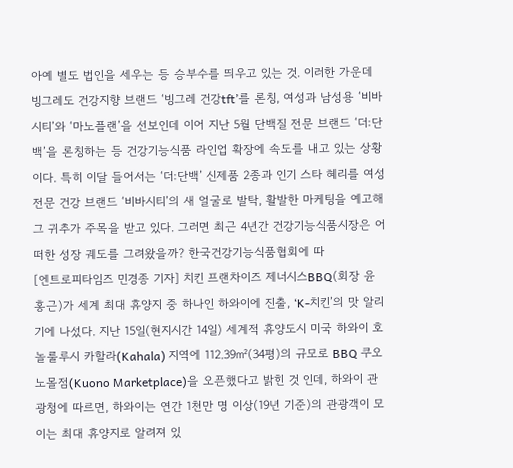아예 별도 법인을 세우는 등 승부수를 띄우고 있는 것. 이러한 가운데 빙그레도 건강지향 브랜드 ‘빙그레 건강tft’를 론칭, 여성과 남성용 ‘비바시티’와 ‘마노플랜’을 선보인데 이어 지난 5월 단백질 전문 브랜드 ‘더:단백’을 론칭하는 등 건강기능식품 라인업 확장에 속도를 내고 있는 상황이다. 특히 이달 들어서는 ‘더:단백’ 신제품 2종과 인기 스타 혜리를 여성 전문 건강 브랜드 ‘비바시티’의 새 얼굴로 발탁, 활발한 마케팅을 예고해 그 귀추가 주목을 받고 있다. 그러면 최근 4년간 건강기능식품시장은 어떠한 성장 궤도를 그려왔을까? 한국건강기능식품협회에 따
[엔트로피타임즈 민경종 기자] 치킨 프랜차이즈 제너시스BBQ(회장 윤홍근)가 세계 최대 휴양지 중 하나인 하와이에 진출, ‘K-치킨’의 맛 알리기에 나섰다. 지난 15일(현지시간 14일) 세계적 휴양도시 미국 하와이 호놀룰루시 카할라(Kahala) 지역에 112.39㎡(34평)의 규모로 BBQ 쿠오노몰점(Kuono Marketplace)을 오픈했다고 밝힌 것 인데, 하와이 관광청에 따르면, 하와이는 연간 1천만 명 이상(19년 기준)의 관광객이 모이는 최대 휴양지로 알려져 있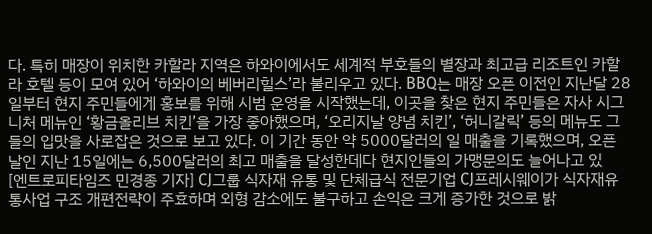다. 특히 매장이 위치한 카할라 지역은 하와이에서도 세계적 부호들의 별장과 최고급 리조트인 카할라 호텔 등이 모여 있어 ‘하와이의 베버리힐스’라 불리우고 있다. BBQ는 매장 오픈 이전인 지난달 28일부터 현지 주민들에게 홍보를 위해 시범 운영을 시작했는데, 이곳을 찾은 현지 주민들은 자사 시그니처 메뉴인 ‘황금올리브 치킨’을 가장 좋아했으며, ‘오리지날 양념 치킨’, ‘허니갈릭’ 등의 메뉴도 그들의 입맛을 사로잡은 것으로 보고 있다. 이 기간 동안 약 5000달러의 일 매출을 기록했으며, 오픈 날인 지난 15일에는 6,500달러의 최고 매출을 달성한데다 현지인들의 가맹문의도 늘어나고 있
[엔트로피타임즈 민경종 기자] CJ그룹 식자재 유통 및 단체급식 전문기업 CJ프레시웨이가 식자재유통사업 구조 개편전략이 주효하며 외형 감소에도 불구하고 손익은 크게 증가한 것으로 밝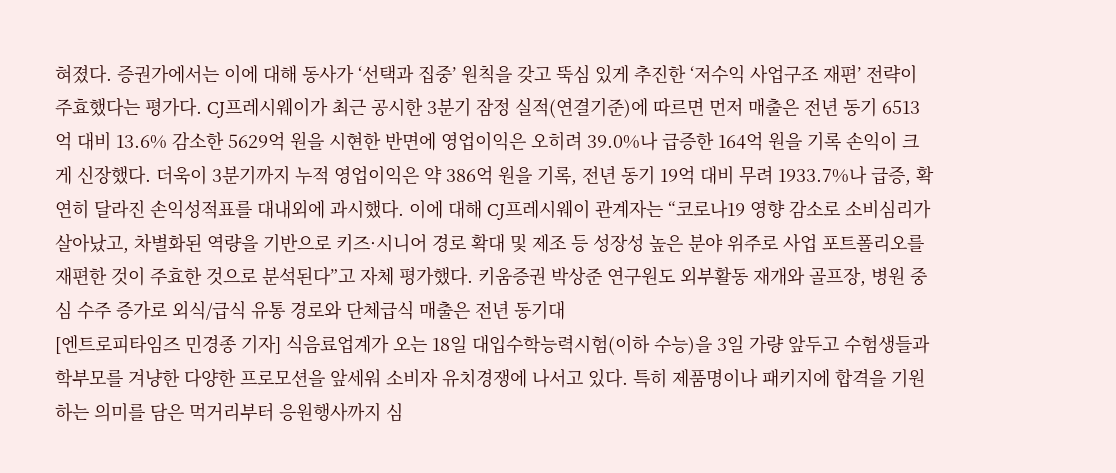혀졌다. 증권가에서는 이에 대해 동사가 ‘선택과 집중’ 원칙을 갖고 뚝심 있게 추진한 ‘저수익 사업구조 재편’ 전략이 주효했다는 평가다. CJ프레시웨이가 최근 공시한 3분기 잠정 실적(연결기준)에 따르면 먼저 매출은 전년 동기 6513억 대비 13.6% 감소한 5629억 원을 시현한 반면에 영업이익은 오히려 39.0%나 급증한 164억 원을 기록 손익이 크게 신장했다. 더욱이 3분기까지 누적 영업이익은 약 386억 원을 기록, 전년 동기 19억 대비 무려 1933.7%나 급증, 확연히 달라진 손익성적표를 대내외에 과시했다. 이에 대해 CJ프레시웨이 관계자는 “코로나19 영향 감소로 소비심리가 살아났고, 차별화된 역량을 기반으로 키즈·시니어 경로 확대 및 제조 등 성장성 높은 분야 위주로 사업 포트폴리오를 재편한 것이 주효한 것으로 분석된다”고 자체 평가했다. 키움증권 박상준 연구원도 외부활동 재개와 골프장, 병원 중심 수주 증가로 외식/급식 유통 경로와 단체급식 매출은 전년 동기대
[엔트로피타임즈 민경종 기자] 식음료업계가 오는 18일 대입수학능력시험(이하 수능)을 3일 가량 앞두고 수험생들과 학부모를 겨냥한 다양한 프로모션을 앞세워 소비자 유치경쟁에 나서고 있다. 특히 제품명이나 패키지에 합격을 기원하는 의미를 담은 먹거리부터 응원행사까지 심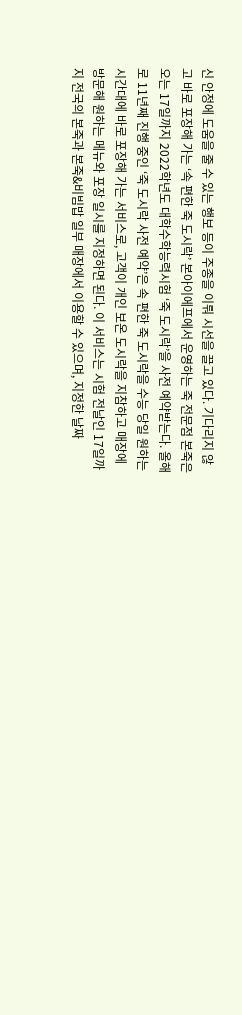신 안정에 도움을 줄 수 있는 행보 등이 주종을 이뤄 시선을 끌고 있다. 기다리지 않고 바로 포장해 가는 ‘속 편한 죽 도시락’ 본아이에프에서 운영하는 죽 전문점 본죽은 오는 17일까지 2022학년도 대학수학능력시험 ‘죽 도시락’을 사전 예약받는다. 올해로 11년째 진행 중인 ‘죽 도시락 사전 예약’은 속 편한 죽 도시락을 수능 당일 원하는 시간대에 바로 포장해 가는 서비스로, 고객이 개인 보온 도시락을 지참하고 매장에 방문해 원하는 메뉴와 포장 일시를 지정하면 된다. 이 서비스는 시험 전날인 17일까지 전국의 본죽과 본죽&비빔밥 일부 매장에서 이용할 수 있으며, 지정한 날짜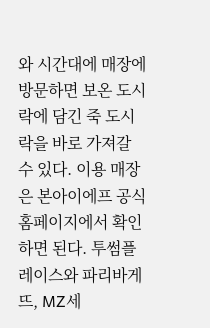와 시간대에 매장에 방문하면 보온 도시락에 담긴 죽 도시락을 바로 가져갈 수 있다. 이용 매장은 본아이에프 공식 홈페이지에서 확인하면 된다. 투썸플레이스와 파리바게뜨, MZ세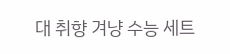대 취향 겨냥 수능 세트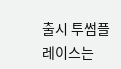출시 투썸플레이스는